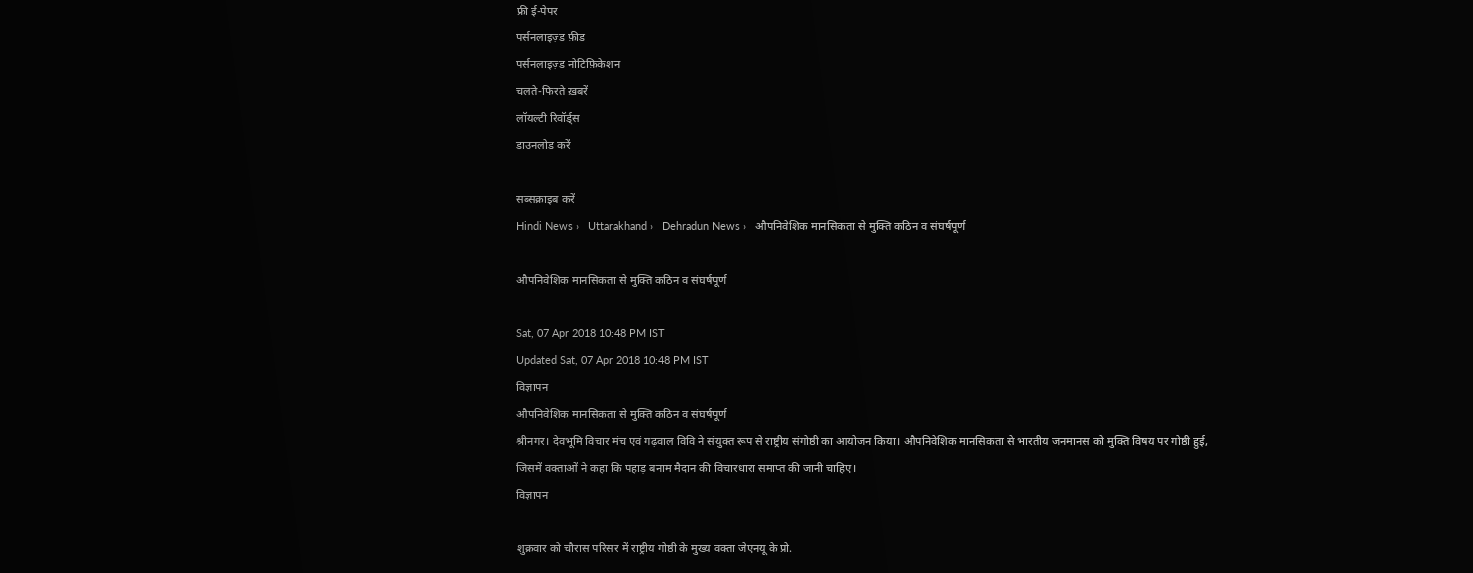फ्री ई-पेपर
पर्सनलाइज़्ड फ़ीड
पर्सनलाइज़्ड नोटिफ़िकेशन
चलते-फिरते ख़बरें
लॉयल्टी रिवॉर्ड्स
डाउनलोड करें

सब्सक्राइब करें
Hindi News ›   Uttarakhand ›   Dehradun News ›   औपनिवेशिक मानसिकता से मुक्ति कठिन व संघर्षपूर्ण

औपनिवेशिक मानसिकता से मुक्ति कठिन व संघर्षपूर्ण

Sat, 07 Apr 2018 10:48 PM IST
Updated Sat, 07 Apr 2018 10:48 PM IST
विज्ञापन
औपनिवेशिक मानसिकता से मुक्ति कठिन व संघर्षपूर्ण
श्रीनगर। देवभूमि विचार मंच एवं गढ़वाल विवि ने संयुक्त रूप से राष्ट्रीय संगोष्ठी का आयोजन किया। औपनिवेशिक मानसिकता से भारतीय जनमानस को मुक्ति विषय पर गोष्ठी हुई, जिसमें वक्ताओं ने कहा कि पहाड़ बनाम मैदान की विचारधारा समाप्त की जानी चाहिए।
विज्ञापन

शुक्रवार को चौरास परिसर में राष्ट्रीय गोष्ठी के मुख्य वक्ता जेएनयू के प्रो.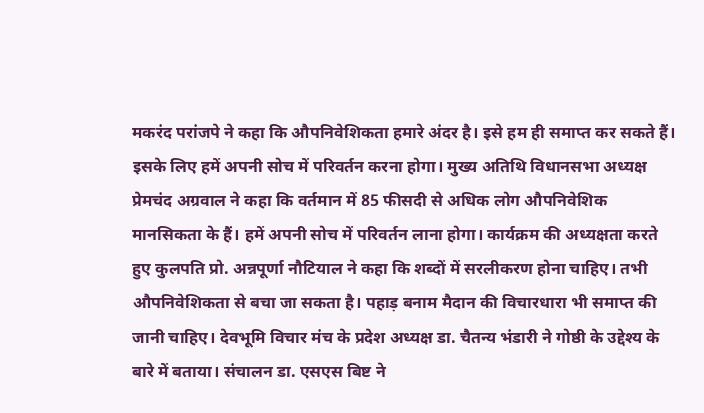मकरंद परांजपे ने कहा कि औपनिवेशिकता हमारे अंदर है। इसे हम ही समाप्त कर सकते हैं। इसके लिए हमें अपनी सोच में परिवर्तन करना होगा। मुख्य अतिथि विधानसभा अध्यक्ष प्रेमचंद अग्रवाल ने कहा कि वर्तमान में 85 फीसदी से अधिक लोग औपनिवेशिक मानसिकता के हैं। हमें अपनी सोच में परिवर्तन लाना होगा। कार्यक्रम की अध्यक्षता करते हुए कुलपति प्रो. अन्नपूर्णा नौटियाल ने कहा कि शब्दों में सरलीकरण होना चाहिए। तभी औपनिवेशिकता से बचा जा सकता है। पहाड़ बनाम मैदान की विचारधारा भी समाप्त की जानी चाहिए। देवभूमि विचार मंच के प्रदेश अध्यक्ष डा. चैतन्य भंडारी ने गोष्ठी के उद्देश्य के बारे में बताया। संचालन डा. एसएस बिष्ट ने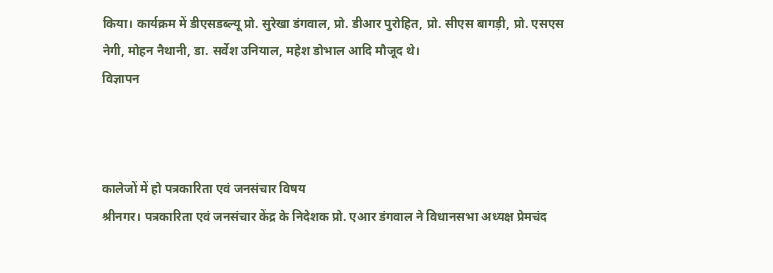किया। कार्यक्रम में डीएसडब्ल्यू प्रो. सुरेखा डंगवाल, प्रो. डीआर पुरोहित, प्रो. सीएस बागड़ी, प्रो. एसएस नेगी, मोहन नैथानी, डा. सर्वेश उनियाल, महेश डोभाल आदि मौजूद थे।
विज्ञापन



कालेजों में हो पत्रकारिता एवं जनसंचार विषय
श्रीनगर। पत्रकारिता एवं जनसंचार केंद्र के निदेशक प्रो. एआर डंगवाल ने विधानसभा अध्यक्ष प्रेमचंद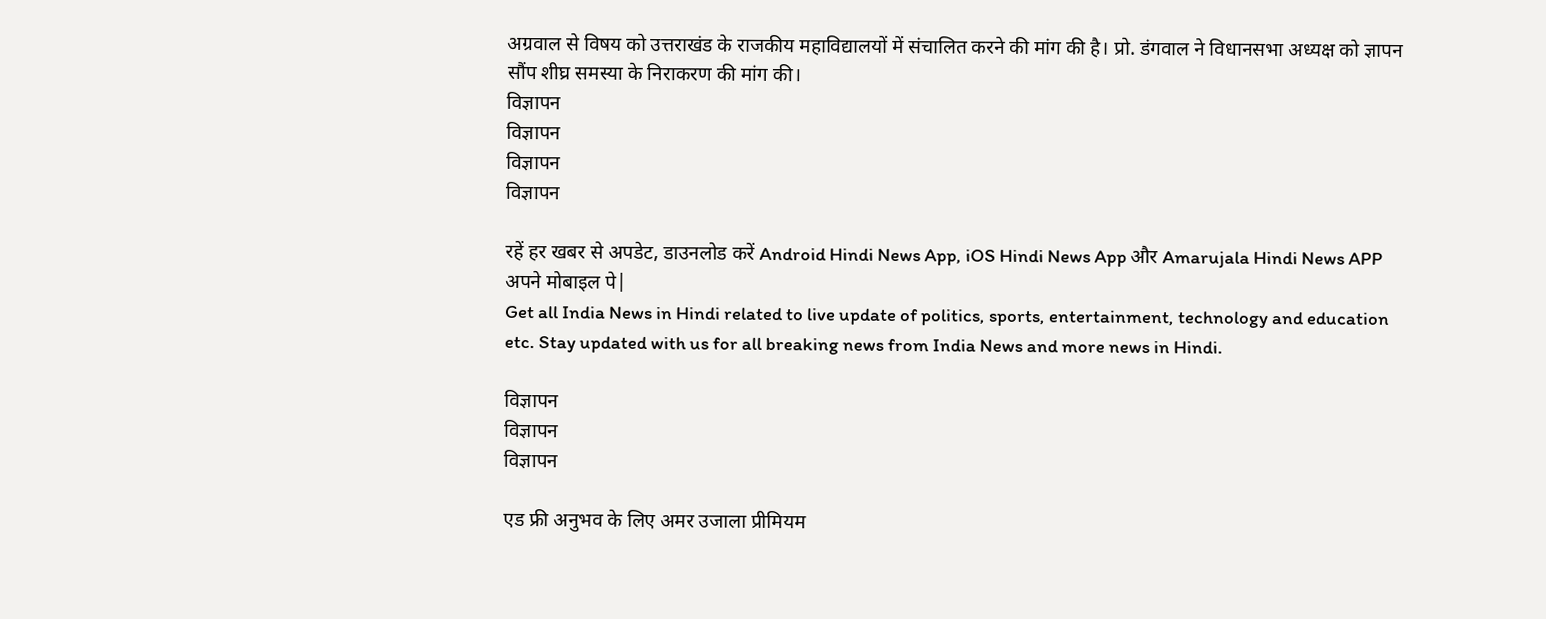अग्रवाल से विषय को उत्तराखंड के राजकीय महाविद्यालयों में संचालित करने की मांग की है। प्रो. डंगवाल ने विधानसभा अध्यक्ष को ज्ञापन सौंप शीघ्र समस्या के निराकरण की मांग की।
विज्ञापन
विज्ञापन
विज्ञापन
विज्ञापन

रहें हर खबर से अपडेट, डाउनलोड करें Android Hindi News App, iOS Hindi News App और Amarujala Hindi News APP अपने मोबाइल पे|
Get all India News in Hindi related to live update of politics, sports, entertainment, technology and education etc. Stay updated with us for all breaking news from India News and more news in Hindi.

विज्ञापन
विज्ञापन
विज्ञापन

एड फ्री अनुभव के लिए अमर उजाला प्रीमियम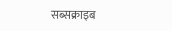सब्सक्राइब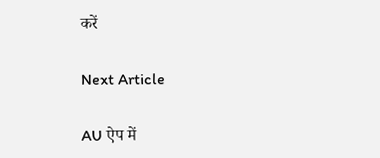करें

Next Article

AU ऐप में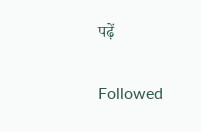पढ़ें

Followed